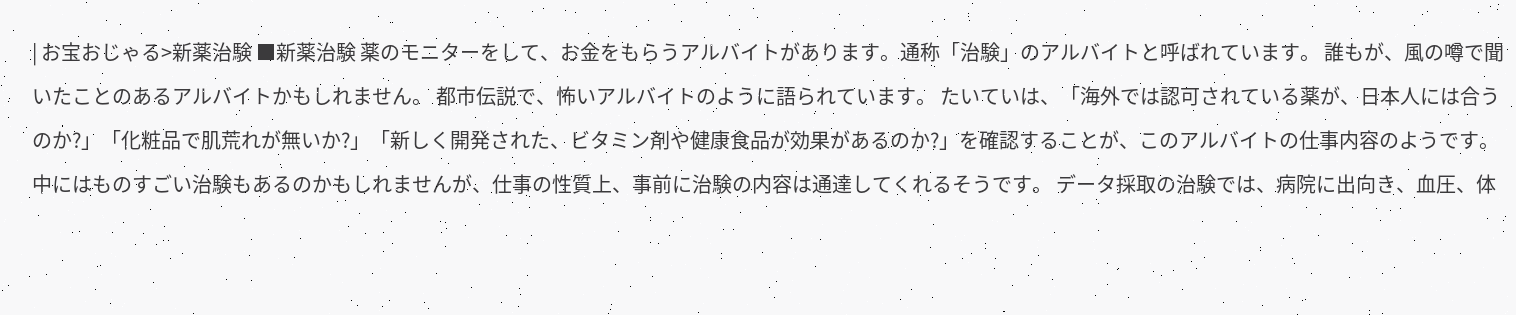| お宝おじゃる>新薬治験 ■新薬治験 薬のモニターをして、お金をもらうアルバイトがあります。通称「治験」のアルバイトと呼ばれています。 誰もが、風の噂で聞いたことのあるアルバイトかもしれません。 都市伝説で、怖いアルバイトのように語られています。 たいていは、「海外では認可されている薬が、日本人には合うのか?」「化粧品で肌荒れが無いか?」「新しく開発された、ビタミン剤や健康食品が効果があるのか?」を確認することが、このアルバイトの仕事内容のようです。 中にはものすごい治験もあるのかもしれませんが、仕事の性質上、事前に治験の内容は通達してくれるそうです。 データ採取の治験では、病院に出向き、血圧、体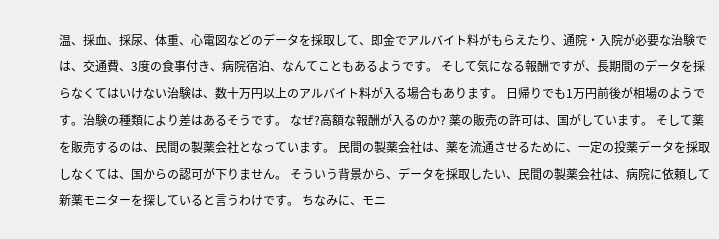温、採血、採尿、体重、心電図などのデータを採取して、即金でアルバイト料がもらえたり、通院・入院が必要な治験では、交通費、3度の食事付き、病院宿泊、なんてこともあるようです。 そして気になる報酬ですが、長期間のデータを採らなくてはいけない治験は、数十万円以上のアルバイト料が入る場合もあります。 日帰りでも1万円前後が相場のようです。治験の種類により差はあるそうです。 なぜ?高額な報酬が入るのか? 薬の販売の許可は、国がしています。 そして薬を販売するのは、民間の製薬会社となっています。 民間の製薬会社は、薬を流通させるために、一定の投薬データを採取しなくては、国からの認可が下りません。 そういう背景から、データを採取したい、民間の製薬会社は、病院に依頼して新薬モニターを探していると言うわけです。 ちなみに、モニ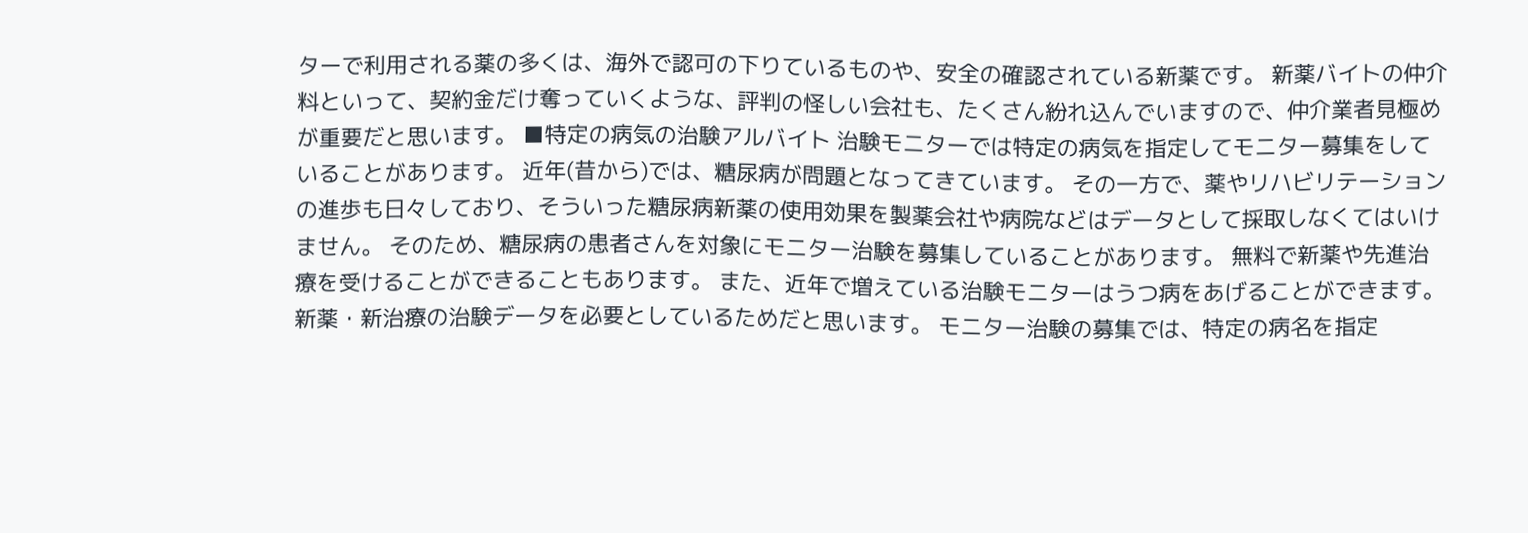ターで利用される薬の多くは、海外で認可の下りているものや、安全の確認されている新薬です。 新薬バイトの仲介料といって、契約金だけ奪っていくような、評判の怪しい会社も、たくさん紛れ込んでいますので、仲介業者見極めが重要だと思います。 ■特定の病気の治験アルバイト 治験モニターでは特定の病気を指定してモニター募集をしていることがあります。 近年(昔から)では、糖尿病が問題となってきています。 その一方で、薬やリハビリテーションの進歩も日々しており、そういった糖尿病新薬の使用効果を製薬会社や病院などはデータとして採取しなくてはいけません。 そのため、糖尿病の患者さんを対象にモニター治験を募集していることがあります。 無料で新薬や先進治療を受けることができることもあります。 また、近年で増えている治験モニターはうつ病をあげることができます。 新薬・新治療の治験データを必要としているためだと思います。 モニター治験の募集では、特定の病名を指定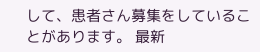して、患者さん募集をしていることがあります。 最新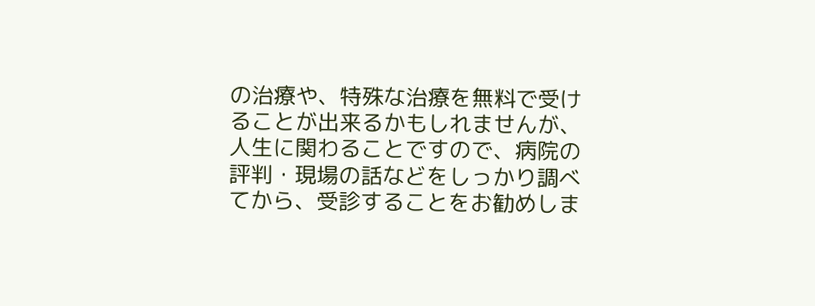の治療や、特殊な治療を無料で受けることが出来るかもしれませんが、人生に関わることですので、病院の評判・現場の話などをしっかり調べてから、受診することをお勧めしま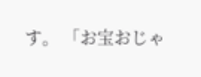す。 「お宝おじゃ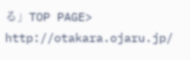る」TOP PAGE> http://otakara.ojaru.jp/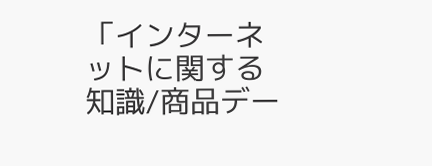「インターネットに関する知識/商品デー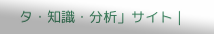タ・知識・分析」サイト |